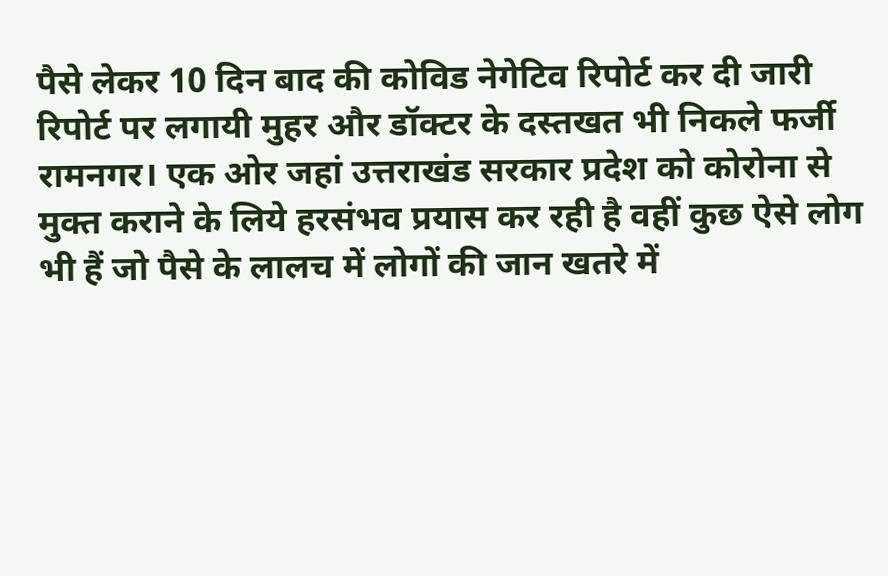पैसे लेकर 10 दिन बाद की कोविड नेगेटिव रिपोर्ट कर दी जारी
रिपोर्ट पर लगायी मुहर और डॉक्टर के दस्तखत भी निकले फर्जी
रामनगर। एक ओर जहां उत्तराखंड सरकार प्रदेश को कोरोना से मुक्त कराने के लिये हरसंभव प्रयास कर रही है वहीं कुछ ऐसे लोग भी हैं जो पैसे के लालच में लोगों की जान खतरे में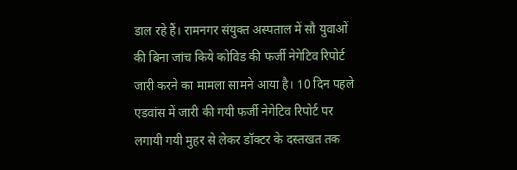डाल रहे हैं। रामनगर संयुक्त अस्पताल में सौ युवाओं की बिना जांच किये कोविड की फर्जी नेगेटिव रिपोर्ट जारी करने का मामला सामने आया है। 10 दिन पहले एडवांस में जारी की गयी फर्जी नेगेटिव रिपोर्ट पर लगायी गयी मुहर से लेकर डॉक्टर के दस्तखत तक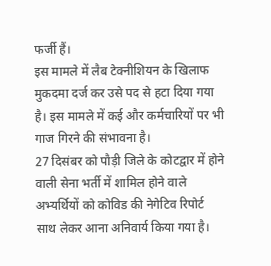फर्जी हैं।
इस मामले में लैब टेक्नीशियन के खिलाफ मुकदमा दर्ज कर उसे पद से हटा दिया गया है। इस मामले में कई और कर्मचारियों पर भी गाज गिरने की संभावना है।
27 दिसंबर को पौड़ी जिले के कोटद्वार में होने वाली सेना भर्ती में शामिल होने वाले अभ्यर्थियों को कोविड की नेगेटिव रिपोर्ट साथ लेकर आना अनिवार्य किया गया है।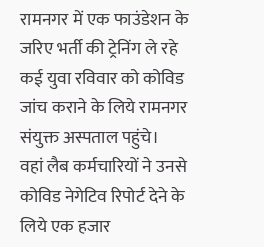रामनगर में एक फाउंडेशन के जरिए भर्ती की ट्रेनिंग ले रहे कई युवा रविवार को कोविड जांच कराने के लिये रामनगर संयुक्त अस्पताल पहुंचे।
वहां लैब कर्मचारियों ने उनसे कोविड नेगेटिव रिपोर्ट देने के लिये एक हजार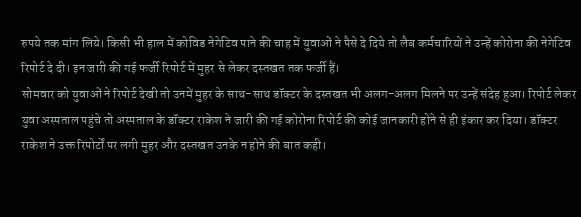रुपये तक मांग लिये। किसी भी हाल में कोविड नेगेटिव पाने की चाह में युवाओं ने पैसे दे दिये तो लैब कर्मचारियों ने उन्हें कोरोना की नेगेटिव रिपोर्ट दे दी। इन जारी की गई फर्जी रिपोर्ट में मुहर से लेकर दस्तखत तक फर्जी हैं।
सोमवार को युवाओं ने रिपोर्ट देखी तो उनमें मुहर के साथ-साथ डॉक्टर के दस्तखत भी अलग-अलग मिलने पर उन्हें संदेह हुआ। रिपोर्ट लेकर युवा अस्पताल पहुंचे तो अस्पताल के डॉक्टर राकेश ने जारी की गई कोरोना रिपोर्ट की कोई जानकारी होने से ही इंकार कर दिया। डॉक्टर राकेश ने उक्त रिपोर्टों पर लगी मुहर और दस्तखत उनके न होने की बात कही।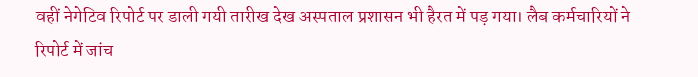वहीं नेगेटिव रिपोर्ट पर डाली गयी तारीख देख अस्पताल प्रशासन भी हैरत में पड़ गया। लैब कर्मचारियों ने रिपोर्ट में जांच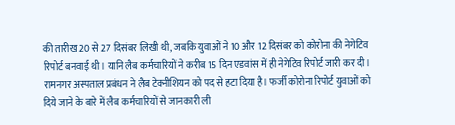की तारीख 20 से 27 दिसंबर लिखी थी, जबकि युवाओं ने 10 और 12 दिसंबर को कोरोना की नेगेटिव रिपोर्ट बनवाई थी। यानि लैब कर्मचारियों ने करीब 15 दिन एडवांस में ही नेगेटिव रिपोर्ट जारी कर दी।
रामनगर अस्पताल प्रबंधन ने लैब टेक्नीशियन को पद से हटा दिया है। फर्जी कोरोना रिपोर्ट युवाओं को दिये जाने के बारे में लैब कर्मचारियों से जानकारी ली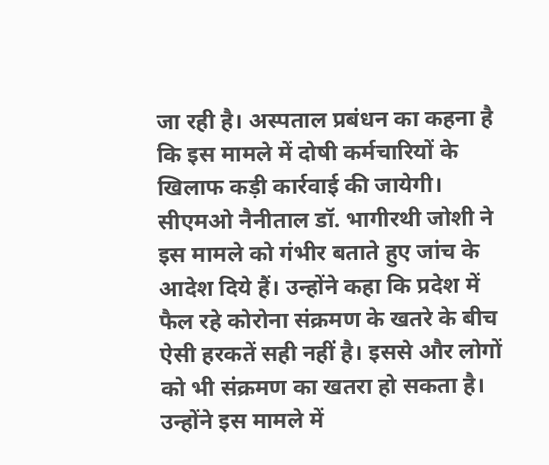जा रही है। अस्पताल प्रबंधन का कहना है कि इस मामले में दोषी कर्मचारियों के खिलाफ कड़ी कार्रवाई की जायेगी।
सीएमओ नैनीताल डॉ. भागीरथी जोशी ने इस मामले को गंभीर बताते हुए जांच के आदेश दिये हैं। उन्होंने कहा कि प्रदेश में फैल रहे कोरोना संक्रमण के खतरे के बीच ऐसी हरकतें सही नहीं है। इससे और लोगों को भी संक्रमण का खतरा हो सकता है। उन्होंने इस मामले में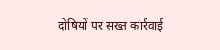दोषियों पर सख्त कार्रवाई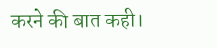करने की बात कही।